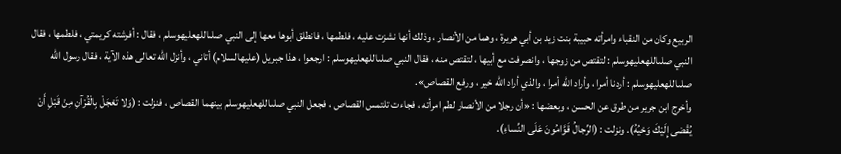الربيع وكان من النقباء وامرأته حبيبة بنت زيد بن أبي هريرة ، وهما من الأنصار ، وذلك أنها نشزت عليه ، فلطمها ، فانطلق أبوها معها إلى النبي صلىاللهعليهوسلم ، فقال : أفرشته كريمتي ، فلطمها ، فقال النبي صلىاللهعليهوسلم : لتقتص من زوجها ، وانصرفت مع أبيها ، لتقتص منه ، فقال النبي صلىاللهعليهوسلم : ارجعوا ، هذا جبريل (عليهالسلام) أتاني ، وأنزل الله تعالى هذه الآية ، فقال رسول الله صلىاللهعليهوسلم : أردنا أمرا ، وأراد الله أمرا ، والذي أراد الله خير ، ورفع القصاص».
وأخرج ابن جرير من طرق عن الحسن ، وبعضها : «أن رجلا من الأنصار لطم امرأته ، فجاءت تلتمس القصاص ، فجعل النبي صلىاللهعليهوسلم بينهما القصاص ، فنزلت : (وَلا تَعْجَلْ بِالْقُرْآنِ مِنْ قَبْلِ أَنْ يُقْضى إِلَيْكَ وَحْيُهُ). ونزلت : (الرِّجالُ قَوَّامُونَ عَلَى النِّساءِ).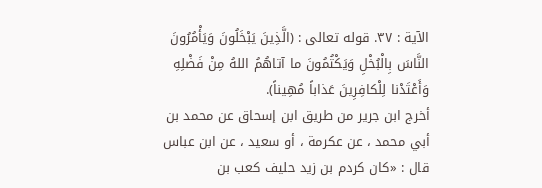الآية : ٣٧. قوله تعالى : (الَّذِينَ يَبْخَلُونَ وَيَأْمُرُونَ النَّاسَ بِالْبُخْلِ وَيَكْتُمُونَ ما آتاهُمُ اللهُ مِنْ فَضْلِهِ وَأَعْتَدْنا لِلْكافِرِينَ عَذاباً مُهِيناً).
أخرج ابن جرير من طريق ابن إسحاق عن محمد بن أبي محمد ، عن عكرمة ، أو سعيد ، عن ابن عباس قال : «كان كردم بن زيد حليف كعب بن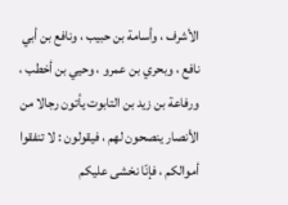الأشرف ، وأسامة بن حبيب ، ونافع بن أبي نافع ، وبحري بن عمرو ، وحيي بن أخطب ، ورفاعة بن زيد بن التابوت يأتون رجالا من الأنصار ينصحون لهم ، فيقولون : لا تنفقوا أموالكم ، فإنّا نخشى عليكم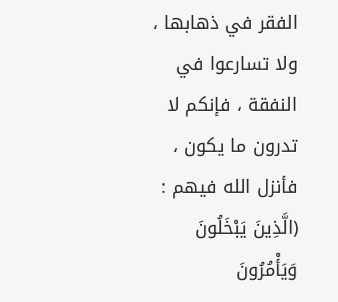الفقر في ذهابها ، ولا تسارعوا في النفقة ، فإنكم لا تدرون ما يكون ، فأنزل الله فيهم : (الَّذِينَ يَبْخَلُونَ وَيَأْمُرُونَ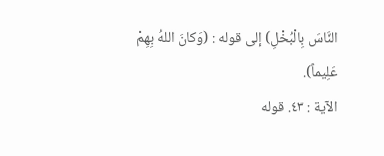النَّاسَ بِالْبُخْلِ) إلى قوله : (وَكانَ اللهُ بِهِمْ عَلِيماً).
الآية : ٤٣. قوله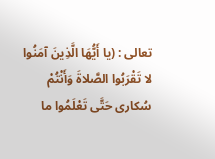تعالى : (يا أَيُّهَا الَّذِينَ آمَنُوا لا تَقْرَبُوا الصَّلاةَ وَأَنْتُمْ سُكارى حَتَّى تَعْلَمُوا ما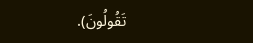تَقُولُونَ).